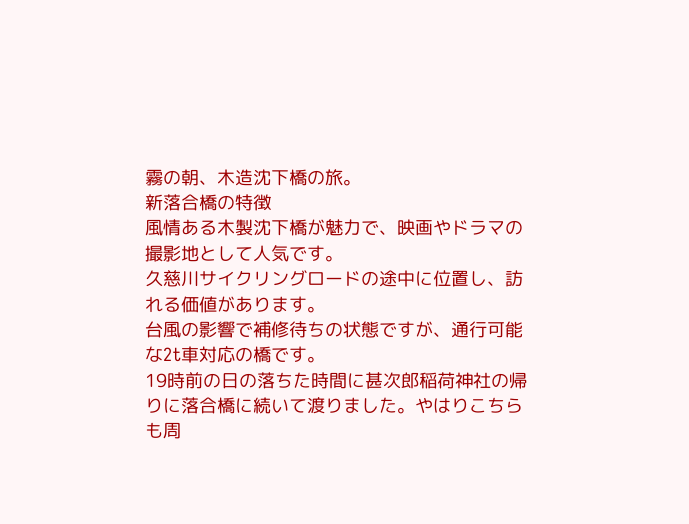霧の朝、木造沈下橋の旅。
新落合橋の特徴
風情ある木製沈下橋が魅力で、映画やドラマの撮影地として人気です。
久慈川サイクリングロードの途中に位置し、訪れる価値があります。
台風の影響で補修待ちの状態ですが、通行可能な2t車対応の橋です。
19時前の日の落ちた時間に甚次郎稲荷神社の帰りに落合橋に続いて渡りました。やはりこちらも周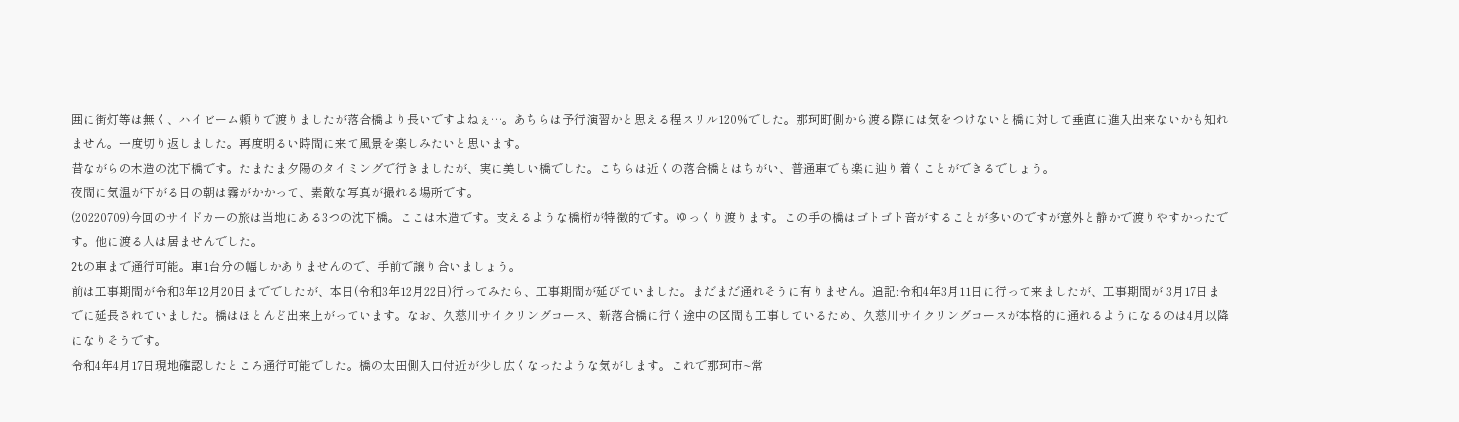囲に街灯等は無く、ハイビーム頼りで渡りましたが落合橋より長いですよねぇ…。あちらは予行演習かと思える程スリル120%でした。那珂町側から渡る際には気をつけないと橋に対して垂直に進入出来ないかも知れません。一度切り返しました。再度明るい時間に来て風景を楽しみたいと思います。
昔ながらの木造の沈下橋です。たまたま夕陽のタイミングで行きましたが、実に美しい橋でした。こちらは近くの落合橋とはちがい、普通車でも楽に辿り着くことができるでしょう。
夜間に気温が下がる日の朝は霧がかかって、素敵な写真が撮れる場所です。
(20220709)今回のサイドカーの旅は当地にある3つの沈下橋。ここは木造です。支えるような橋桁が特徴的です。ゆっくり渡ります。この手の橋はゴトゴト音がすることが多いのですが意外と静かで渡りやすかったです。他に渡る人は居ませんでした。
2tの車まで通行可能。車1台分の幅しかありませんので、手前で譲り合いましょう。
前は工事期間が令和3年12月20日まででしたが、本日(令和3年12月22日)行ってみたら、工事期間が延びていました。まだまだ通れそうに有りません。追記:令和4年3月11日に行って来ましたが、工事期間が 3月17日までに延長されていました。橋はほとんど出来上がっています。なお、久慈川サイクリングコース、新落合橋に行く途中の区間も工事しているため、久慈川サイクリングコースが本格的に通れるようになるのは4月以降になりそうです。
令和4年4月17日現地確認したところ通行可能でした。橋の太田側入口付近が少し広くなったような気がします。これで那珂市~常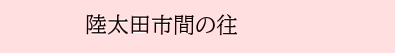陸太田市間の往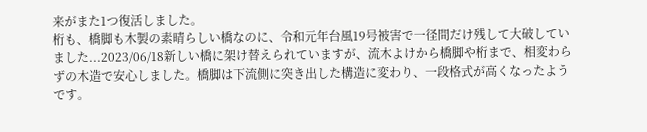来がまた1つ復活しました。
桁も、橋脚も木製の素晴らしい橋なのに、令和元年台風19号被害で一径間だけ残して大破していました...2023/06/18新しい橋に架け替えられていますが、流木よけから橋脚や桁まで、相変わらずの木造で安心しました。橋脚は下流側に突き出した構造に変わり、一段格式が高くなったようです。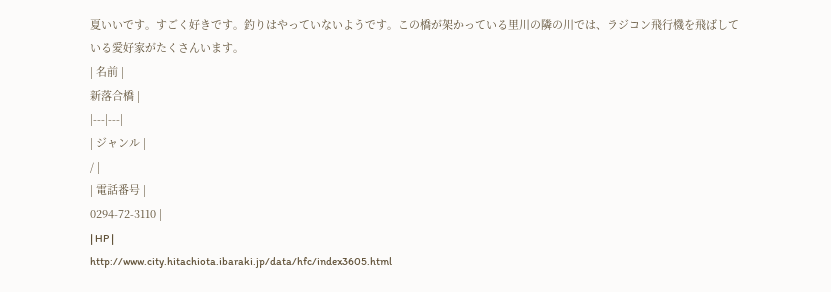夏いいです。すごく好きです。釣りはやっていないようです。この橋が架かっている里川の隣の川では、ラジコン飛行機を飛ばしている愛好家がたくさんいます。
| 名前 |
新落合橋 |
|---|---|
| ジャンル |
/ |
| 電話番号 |
0294-72-3110 |
| HP |
http://www.city.hitachiota.ibaraki.jp/data/hfc/index3605.html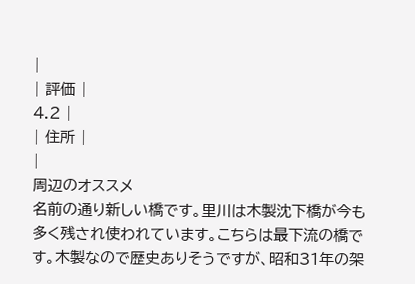|
| 評価 |
4.2 |
| 住所 |
|
周辺のオススメ
名前の通り新しい橋です。里川は木製沈下橋が今も多く残され使われています。こちらは最下流の橋です。木製なので歴史ありそうですが、昭和31年の架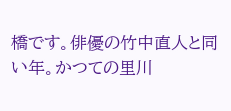橋です。俳優の竹中直人と同い年。かつての里川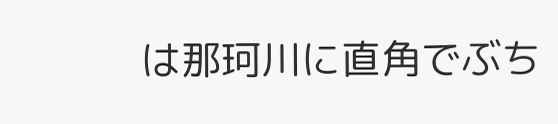は那珂川に直角でぶち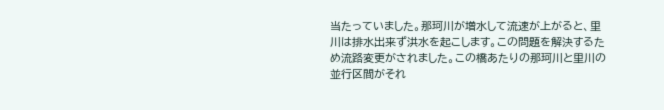当たっていました。那珂川が増水して流速が上がると、里川は排水出来ず洪水を起こします。この問題を解決するため流路変更がされました。この橋あたりの那珂川と里川の並行区間がそれ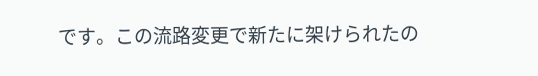です。この流路変更で新たに架けられたの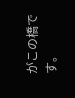がこの橋です。